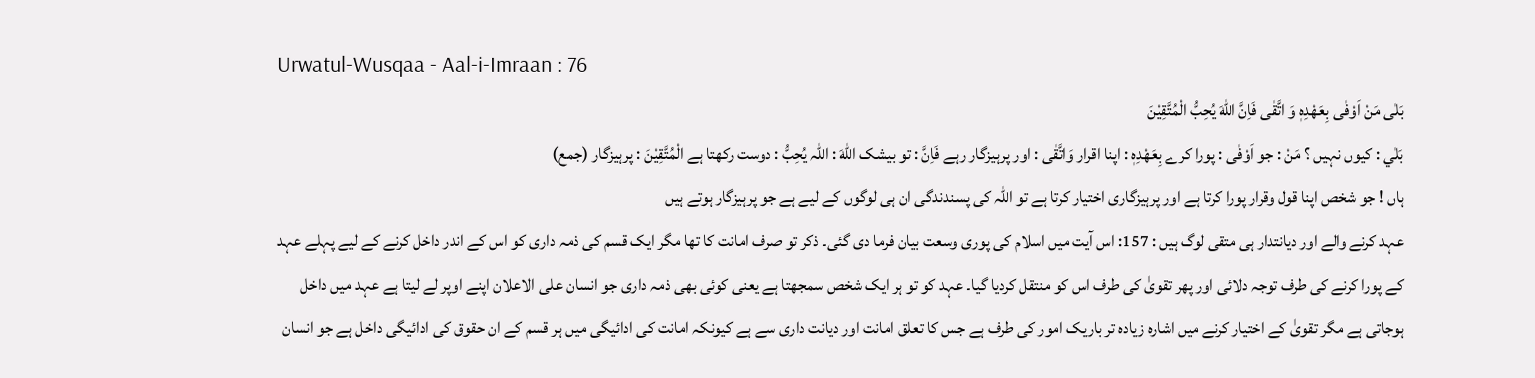Urwatul-Wusqaa - Aal-i-Imraan : 76
بَلٰى مَنْ اَوْفٰى بِعَهْدِهٖ وَ اتَّقٰى فَاِنَّ اللّٰهَ یُحِبُّ الْمُتَّقِیْنَ
بَلٰي : کیوں نہیں ؟ مَنْ : جو اَوْفٰى : پورا کرے بِعَهْدِهٖ : اپنا اقرار وَاتَّقٰى : اور پرہیزگار رہے فَاِنَّ : تو بیشک اللّٰهَ : اللہ يُحِبُّ : دوست رکھتا ہے الْمُتَّقِيْنَ : پرہیزگار (جمع)
ہاں ! جو شخص اپنا قول وقرار پورا کرتا ہے اور پرہیزگاری اختیار کرتا ہے تو اللہ کی پسندندگی ان ہی لوگوں کے لیے ہے جو پرہیزگار ہوتے ہیں
عہد کرنے والے اور دیانتدار ہی متقی لوگ ہیں : 157: اس آیت میں اسلام کی پوری وسعت بیان فرما دی گئی۔ ذکر تو صرف امانت کا تھا مگر ایک قسم کی ذمہ داری کو اس کے اندر داخل کرنے کے لیے پہلے عہد کے پورا کرنے کی طرف توجہ دلائی اور پھر تقویٰ کی طرف اس کو منتقل کردیا گیا۔ عہد کو تو ہر ایک شخص سمجھتا ہے یعنی کوئی بھی ذمہ داری جو انسان علی الاعلان اپنے اوپر لے لیتا ہے عہد میں داخل ہوجاتی ہے مگر تقویٰ کے اختیار کرنے میں اشارہ زیادہ تر باریک امور کی طرف ہے جس کا تعلق امانت اور دیانت داری سے ہے کیونکہ امانت کی ادائیگی میں ہر قسم کے ان حقوق کی ادائیگی داخل ہے جو انسان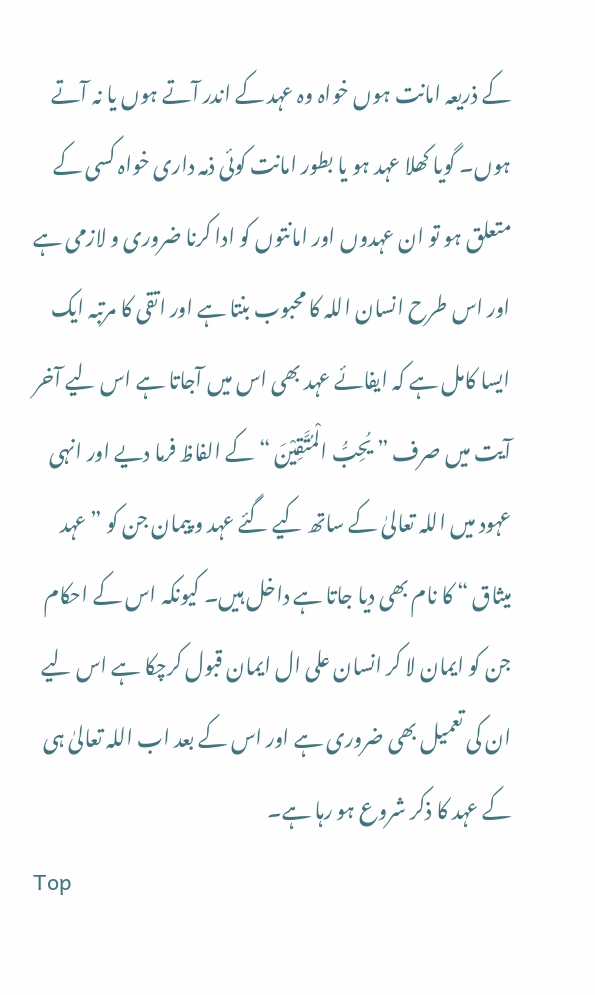کے ذریعہ امانت ہوں خواہ وہ عہد کے اندر آتے ہوں یا نہ آتے ہوں۔ گویا کھلا عہد ہو یا بطور امانت کوئی ذمہ داری خواہ کسی کے متعلق ہو تو ان عہدوں اور امانتوں کو ادا کرنا ضروری و لازمی ہے اور اس طرح انسان اللہ کا محبوب بنتا ہے اور اتقی کا مرتبہ ایک ایسا کامل ہے کہ ایفائے عہد بھی اس میں آجاتا ہے اس لیے آخر آیت میں صرف ” یُحِبُّ الْمُتَّقِیْنَ “ کے الفاظ فرما دیے اور انہی عہود میں اللہ تعالیٰ کے ساتھ کیے گئے عہد و پیمان جن کو ” عہد میثاق “ کا نام بھی دیا جاتا ہے داخل ہیں۔ کیونکہ اس کے احکام جن کو ایمان لا کر انسان علی ال ایمان قبول کرچکا ہے اس لیے ان کی تعمیل بھی ضروری ہے اور اس کے بعد اب اللہ تعالیٰ ہی کے عہد کا ذکر شروع ہو رہا ہے۔
Top